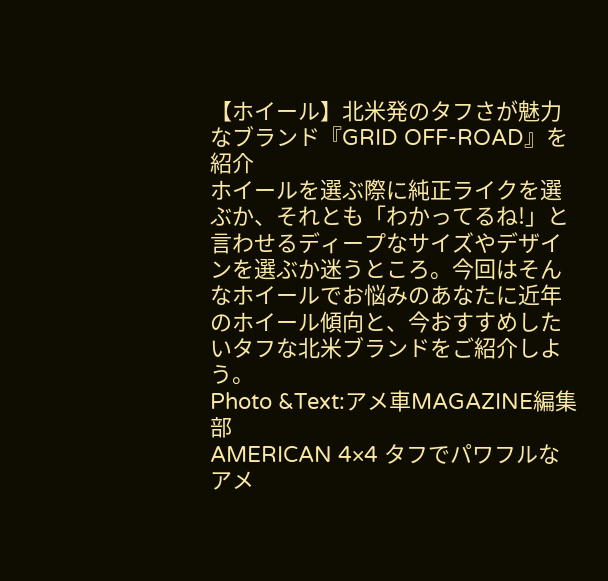【ホイール】北米発のタフさが魅力なブランド『GRID OFF-ROAD』を紹介
ホイールを選ぶ際に純正ライクを選ぶか、それとも「わかってるね!」と言わせるディープなサイズやデザインを選ぶか迷うところ。今回はそんなホイールでお悩みのあなたに近年のホイール傾向と、今おすすめしたいタフな北米ブランドをご紹介しよう。
Photo &Text:アメ車MAGAZINE編集部
AMERICAN 4×4 タフでパワフルなアメ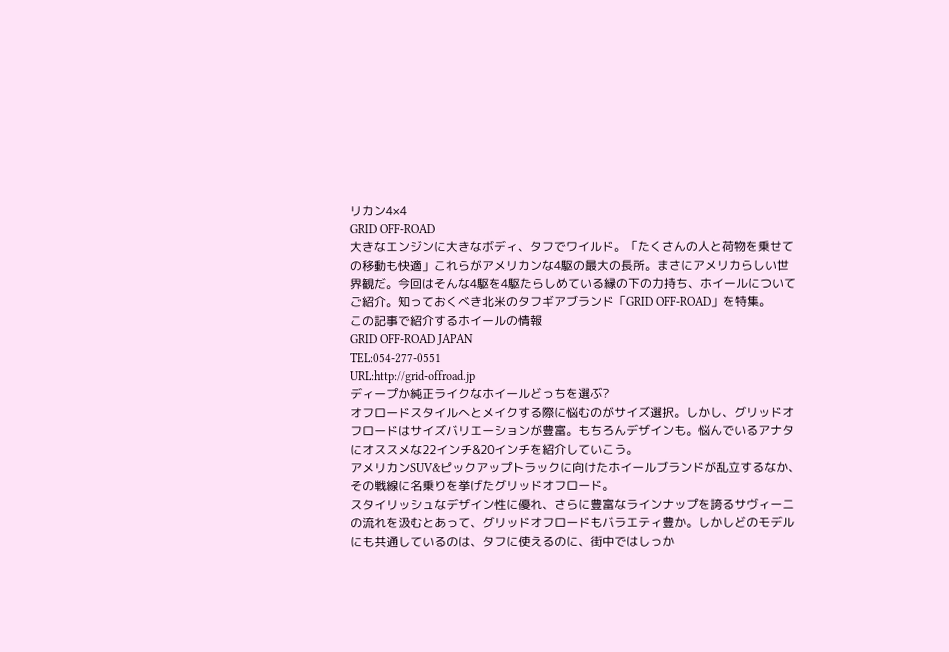リカン4×4
GRID OFF-ROAD
大きなエンジンに大きなボディ、タフでワイルド。「たくさんの人と荷物を乗せての移動も快適」これらがアメリカンな4駆の最大の長所。まさにアメリカらしい世界観だ。今回はそんな4駆を4駆たらしめている縁の下の力持ち、ホイールについてご紹介。知っておくべき北米のタフギアブランド「GRID OFF-ROAD」を特集。
この記事で紹介するホイールの情報
GRID OFF-ROAD JAPAN
TEL:054-277-0551
URL:http://grid-offroad.jp
ディープか純正ライクなホイールどっちを選ぶ?
オフロードスタイルへとメイクする際に悩むのがサイズ選択。しかし、グリッドオフロードはサイズバリエーションが豊富。もちろんデザインも。悩んでいるアナタにオススメな22インチ&20インチを紹介していこう。
アメリカンSUV&ピックアップトラックに向けたホイールブランドが乱立するなか、その戦線に名乗りを挙げたグリッドオフロード。
スタイリッシュなデザイン性に優れ、さらに豊富なラインナップを誇るサヴィーニの流れを汲むとあって、グリッドオフロードもバラエティ豊か。しかしどのモデルにも共通しているのは、タフに使えるのに、街中ではしっか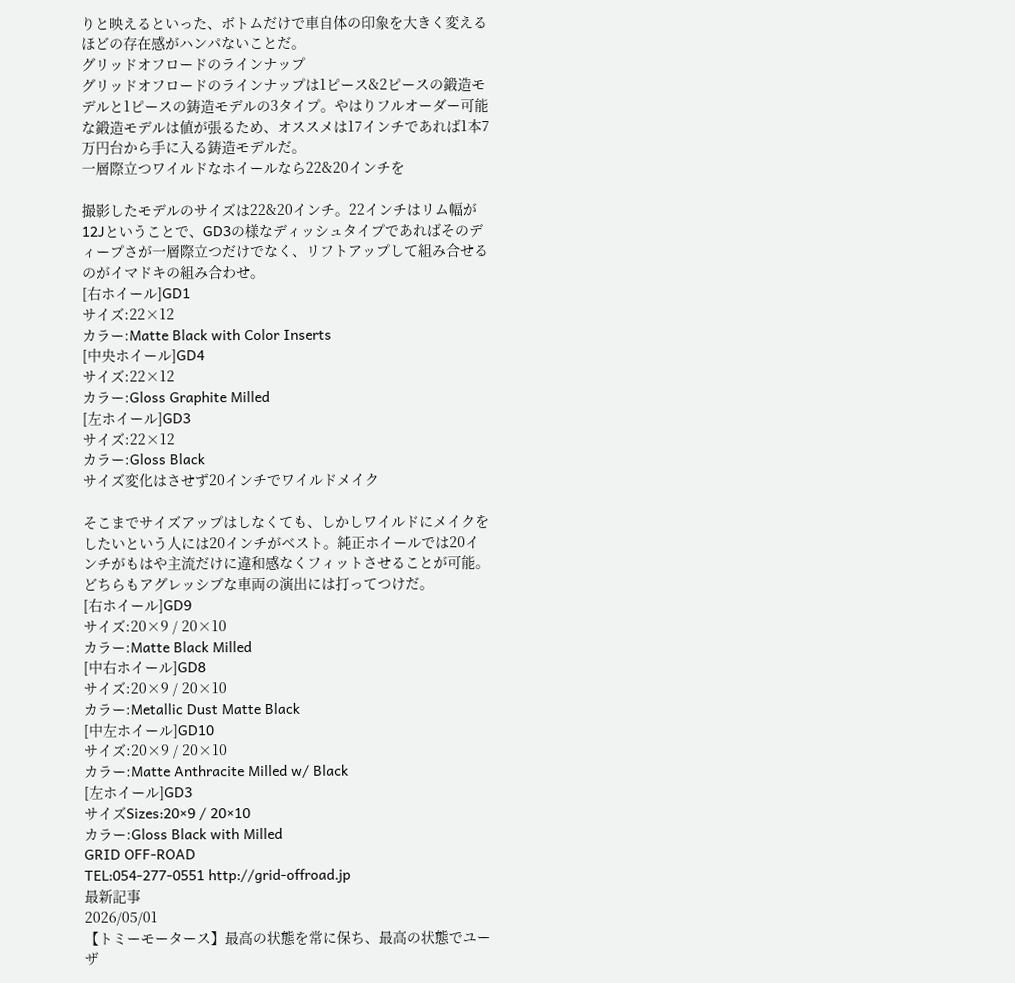りと映えるといった、ボトムだけで車自体の印象を大きく変えるほどの存在感がハンパないことだ。
グリッドオフロードのラインナップ
グリッドオフロードのラインナップは1ピース&2ピースの鍛造モデルと1ピースの鋳造モデルの3タイプ。やはりフルオーダー可能な鍛造モデルは値が張るため、オススメは17インチであれば1本7万円台から手に入る鋳造モデルだ。
一層際立つワイルドなホイールなら22&20インチを

撮影したモデルのサイズは22&20インチ。22インチはリム幅が12Jということで、GD3の様なディッシュタイプであればそのディープさが一層際立つだけでなく、リフトアップして組み合せるのがイマドキの組み合わせ。
[右ホイール]GD1
サイズ:22×12
カラー:Matte Black with Color Inserts
[中央ホイール]GD4
サイズ:22×12
カラー:Gloss Graphite Milled
[左ホイール]GD3
サイズ:22×12
カラー:Gloss Black
サイズ変化はさせず20インチでワイルドメイク

そこまでサイズアップはしなくても、しかしワイルドにメイクをしたいという人には20インチがベスト。純正ホイールでは20インチがもはや主流だけに違和感なくフィットさせることが可能。どちらもアグレッシブな車両の演出には打ってつけだ。
[右ホイール]GD9
サイズ:20×9 / 20×10
カラー:Matte Black Milled
[中右ホイール]GD8
サイズ:20×9 / 20×10
カラー:Metallic Dust Matte Black
[中左ホイール]GD10
サイズ:20×9 / 20×10
カラー:Matte Anthracite Milled w/ Black
[左ホイール]GD3
サイズSizes:20×9 / 20×10
カラー:Gloss Black with Milled
GRID OFF-ROAD
TEL:054-277-0551 http://grid-offroad.jp
最新記事
2026/05/01
【トミーモータース】最高の状態を常に保ち、最高の状態でユーザ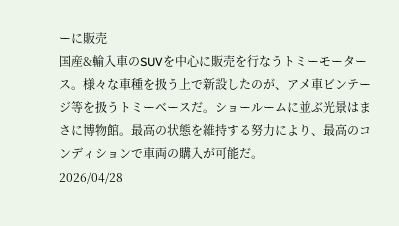ーに販売
国産&輸入車のSUVを中心に販売を行なうトミーモータース。様々な車種を扱う上で新設したのが、アメ車ビンテージ等を扱うトミーベースだ。ショールームに並ぶ光景はまさに博物館。最高の状態を維持する努力により、最高のコンディションで車両の購入が可能だ。
2026/04/28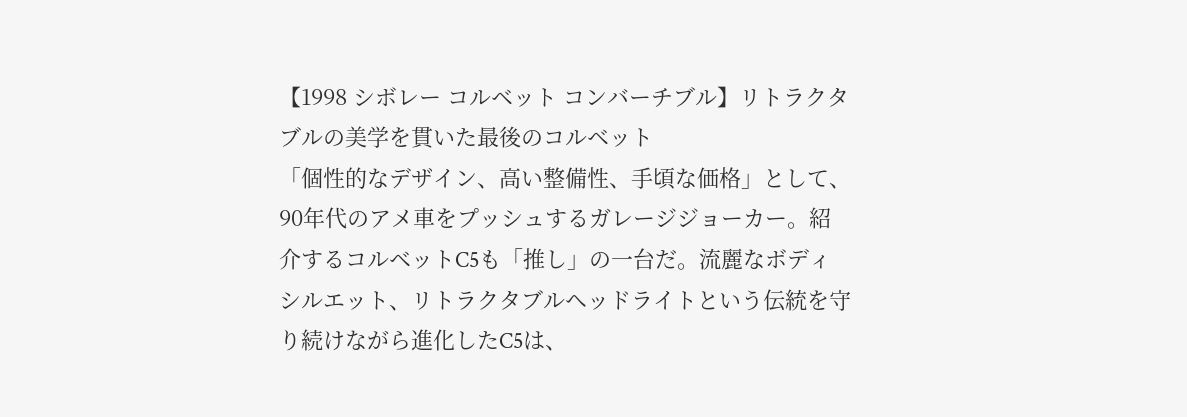【1998 シボレー コルベット コンバーチブル】リトラクタブルの美学を貫いた最後のコルベット
「個性的なデザイン、高い整備性、手頃な価格」として、90年代のアメ車をプッシュするガレージジョーカー。紹介するコルベットC5も「推し」の一台だ。流麗なボディシルエット、リトラクタブルヘッドライトという伝統を守り続けながら進化したC5は、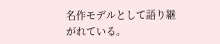名作モデルとして語り継がれている。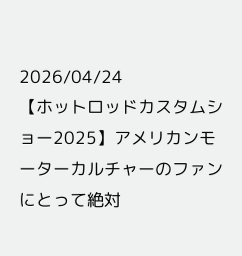2026/04/24
【ホットロッドカスタムショー2025】アメリカンモーターカルチャーのファンにとって絶対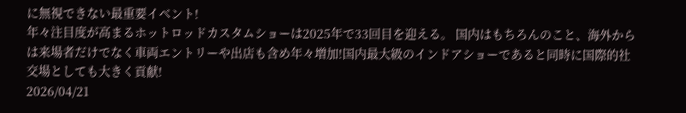に無視できない最重要イベント!
年々注目度が高まるホットロッドカスタムショーは2025年で33回目を迎える。 国内はもちろんのこと、海外からは来場者だけでなく車両エントリーや出店も含め年々増加!国内最大級のインドアショーであると同時に国際的社交場としても大きく貢献!
2026/04/21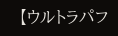【ウルトラパフ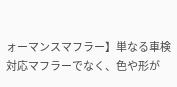ォーマンスマフラー】単なる車検対応マフラーでなく、色や形が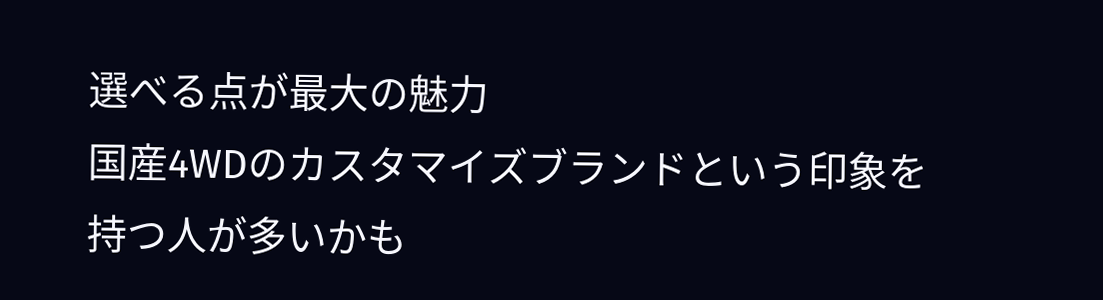選べる点が最大の魅力
国産4WDのカスタマイズブランドという印象を持つ人が多いかも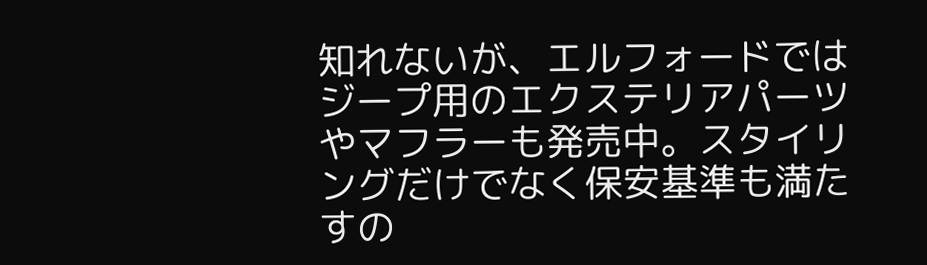知れないが、エルフォードではジープ用のエクステリアパーツやマフラーも発売中。スタイリングだけでなく保安基準も満たすの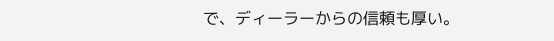で、ディーラーからの信頼も厚い。